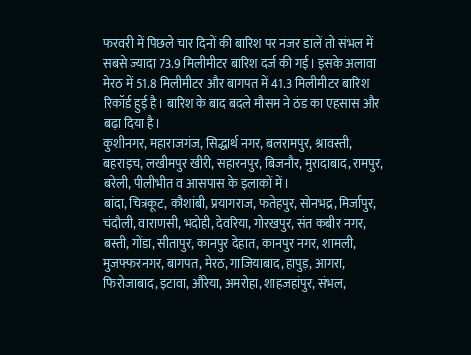फरवरी में पिछले चार दिनों की बारिश पर नजर डालें तो संभल में सबसे ज्यादा 73.9 मिलीमीटर बारिश दर्ज की गई। इसके अलावा मेरठ में 51.8 मिलीमीटर और बागपत में 41.3 मिलीमीटर बारिश रिकॉर्ड हुई है। बारिश के बाद बदले मौसम ने ठंड का एहसास और बढ़ा दिया है।
कुशीनगर, महाराजगंज, सिद्धार्थ नगर, बलरामपुर, श्रावस्ती, बहराइच, लखीमपुर खीरी, सहारनपुर, बिजनौर, मुरादाबाद, रामपुर, बरेली, पीलीभीत व आसपास के इलाकों में।
बांदा, चित्रकूट, कौशांबी, प्रयागराज, फतेहपुर, सोनभद्र, मिर्जापुर, चंदौली, वाराणसी, भदोही, देवरिया, गोरखपुर, संत कबीर नगर, बस्ती, गोंडा, सीतापुर, कानपुर देहात, कानपुर नगर, शामली, मुजफ्फरनगर, बागपत, मेरठ, गाजियाबाद, हापुड़, आगरा, फिरोजाबाद, इटावा, औरेया, अमरोहा, शाहजहांपुर, संभल,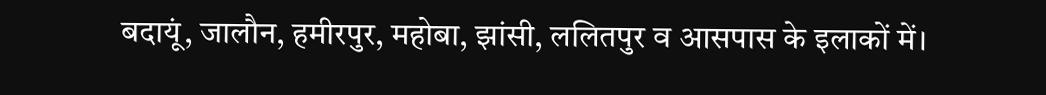बदायूं, जालौन, हमीरपुर, महोबा, झांसी, ललितपुर व आसपास के इलाकों में।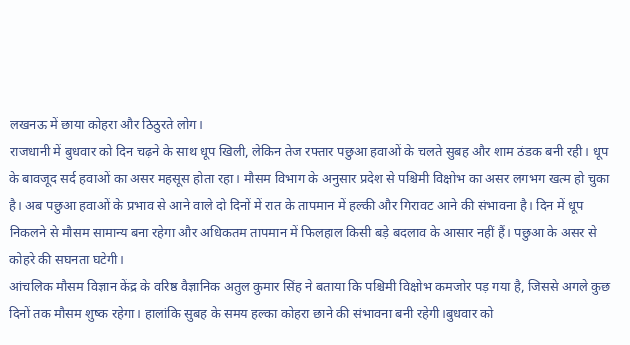लखनऊ में छाया कोहरा और ठिठुरते लोग।
राजधानी में बुधवार को दिन चढ़ने के साथ धूप खिली, लेकिन तेज रफ्तार पछुआ हवाओं के चलते सुबह और शाम ठंडक बनी रही। धूप के बावजूद सर्द हवाओं का असर महसूस होता रहा। मौसम विभाग के अनुसार प्रदेश से पश्चिमी विक्षोभ का असर लगभग खत्म हो चुका है। अब पछुआ हवाओं के प्रभाव से आने वाले दो दिनों में रात के तापमान में हल्की और गिरावट आने की संभावना है। दिन में धूप निकलने से मौसम सामान्य बना रहेगा और अधिकतम तापमान में फिलहाल किसी बड़े बदलाव के आसार नहीं हैं। पछुआ के असर से कोहरे की सघनता घटेगी।
आंचलिक मौसम विज्ञान केंद्र के वरिष्ठ वैज्ञानिक अतुल कुमार सिंह ने बताया कि पश्चिमी विक्षोभ कमजोर पड़ गया है, जिससे अगले कुछ दिनों तक मौसम शुष्क रहेगा। हालांकि सुबह के समय हल्का कोहरा छाने की संभावना बनी रहेगी।बुधवार को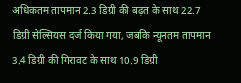अधिकतम तापमान 2.3 डिग्री की बढ़त के साथ 22.7 डिग्री सेल्सियस दर्ज किया गया, जबकि न्यूनतम तापमान 3.4 डिग्री की गिरावट के साथ 10.9 डिग्री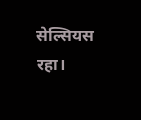सेल्सियस रहा।